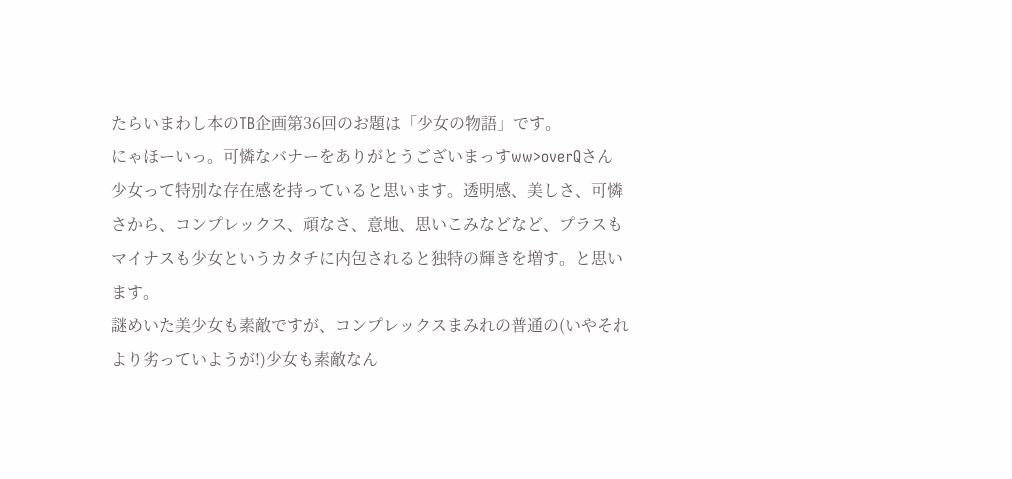たらいまわし本のTB企画第36回のお題は「少女の物語」です。
にゃほーいっ。可憐なバナーをありがとうございまっすww>overQさん
少女って特別な存在感を持っていると思います。透明感、美しさ、可憐さから、コンプレックス、頑なさ、意地、思いこみなどなど、プラスもマイナスも少女というカタチに内包されると独特の輝きを増す。と思います。
謎めいた美少女も素敵ですが、コンプレックスまみれの普通の(いやそれより劣っていようが!)少女も素敵なん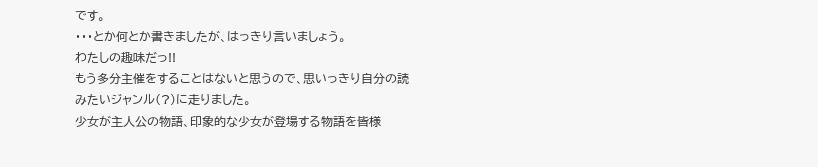です。
・・・とか何とか書きましたが、はっきり言いましょう。
わたしの趣味だっ!!
もう多分主催をすることはないと思うので、思いっきり自分の読みたいジャンル(?)に走りました。
少女が主人公の物語、印象的な少女が登場する物語を皆様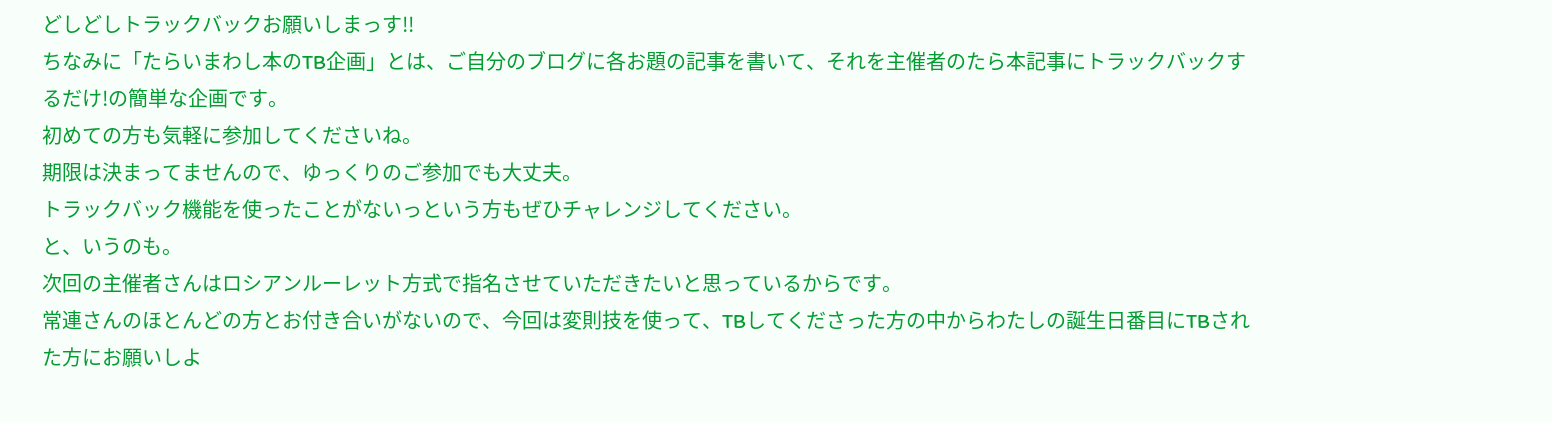どしどしトラックバックお願いしまっす!!
ちなみに「たらいまわし本のTB企画」とは、ご自分のブログに各お題の記事を書いて、それを主催者のたら本記事にトラックバックするだけ!の簡単な企画です。
初めての方も気軽に参加してくださいね。
期限は決まってませんので、ゆっくりのご参加でも大丈夫。
トラックバック機能を使ったことがないっという方もぜひチャレンジしてください。
と、いうのも。
次回の主催者さんはロシアンルーレット方式で指名させていただきたいと思っているからです。
常連さんのほとんどの方とお付き合いがないので、今回は変則技を使って、TBしてくださった方の中からわたしの誕生日番目にTBされた方にお願いしよ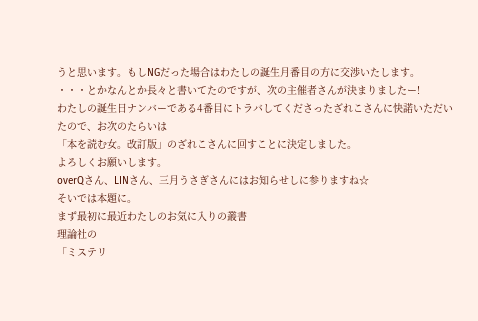うと思います。もしNGだった場合はわたしの誕生月番目の方に交渉いたします。
・・・とかなんとか長々と書いてたのですが、次の主催者さんが決まりましたー!
わたしの誕生日ナンバーである4番目にトラバしてくださったざれこさんに快諾いただいたので、お次のたらいは
「本を読む女。改訂版」のざれこさんに回すことに決定しました。
よろしくお願いします。
overQさん、LINさん、三月うさぎさんにはお知らせしに参りますね☆
そいでは本題に。
まず最初に最近わたしのお気に入りの叢書
理論社の
「ミステリ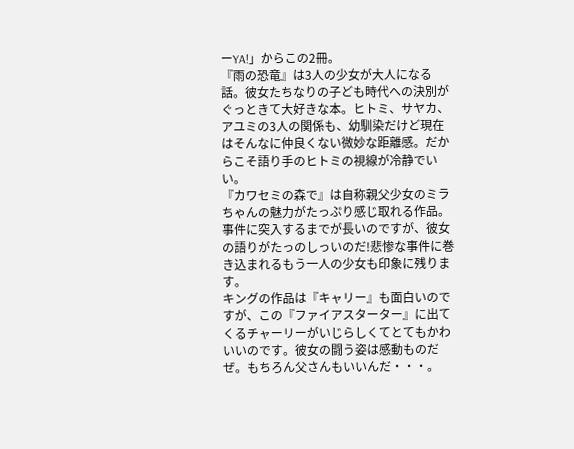ーYA!」からこの2冊。
『雨の恐竜』は3人の少女が大人になる話。彼女たちなりの子ども時代への決別がぐっときて大好きな本。ヒトミ、サヤカ、アユミの3人の関係も、幼馴染だけど現在はそんなに仲良くない微妙な距離感。だからこそ語り手のヒトミの視線が冷静でいい。
『カワセミの森で』は自称親父少女のミラちゃんの魅力がたっぷり感じ取れる作品。事件に突入するまでが長いのですが、彼女の語りがたっのしっいのだ!悲惨な事件に巻き込まれるもう一人の少女も印象に残ります。
キングの作品は『キャリー』も面白いのですが、この『ファイアスターター』に出てくるチャーリーがいじらしくてとてもかわいいのです。彼女の闘う姿は感動ものだぜ。もちろん父さんもいいんだ・・・。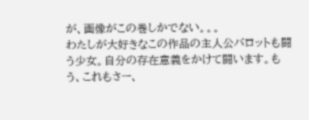が、画像がこの巻しかでない。。。
わたしが大好きなこの作品の主人公バロットも闘う少女。自分の存在意義をかけて闘います。もう、これもさー、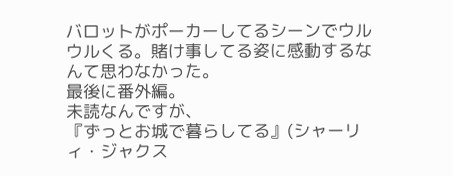バロットがポーカーしてるシーンでウルウルくる。賭け事してる姿に感動するなんて思わなかった。
最後に番外編。
未読なんですが、
『ずっとお城で暮らしてる』(シャーリィ・ジャクス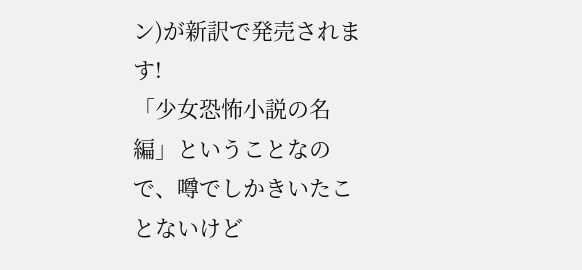ン)が新訳で発売されます!
「少女恐怖小説の名編」ということなので、噂でしかきいたことないけど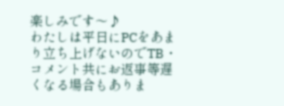楽しみです〜♪
わたしは平日にPCをあまり立ち上げないのでTB・コメント共にお返事等遅くなる場合もありま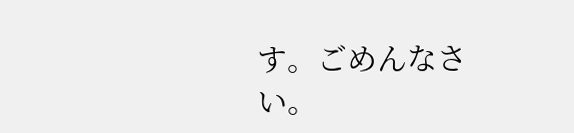す。ごめんなさい。